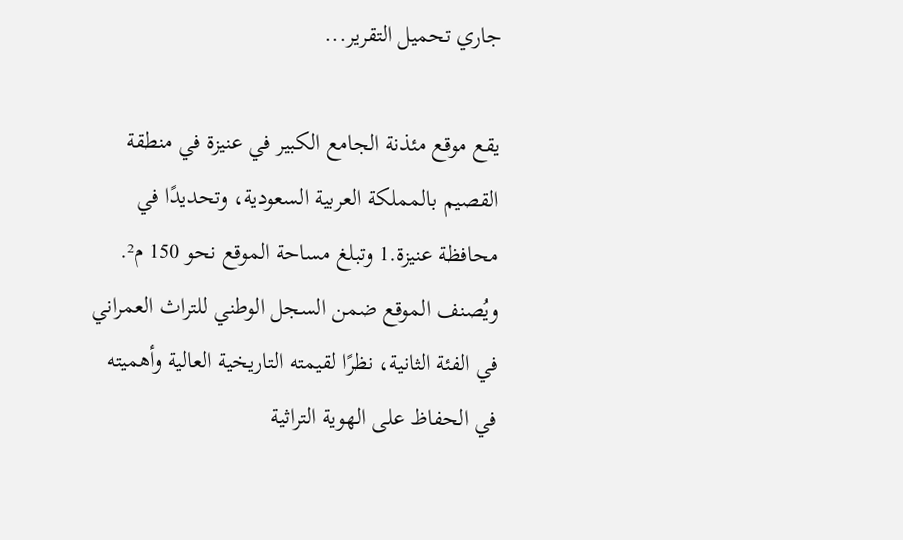جاري تحميل التقرير...

يقع موقع مئذنة الجامع الكبير في عنيزة في منطقة القصيم بالمملكة العربية السعودية، وتحديدًا في محافظة عنيزة.1 وتبلغ مساحة الموقع نحو 150 م².
ويُصنف الموقع ضمن السجل الوطني للتراث العمراني في الفئة الثانية، نظرًا لقيمته التاريخية العالية وأهميته في الحفاظ على الهوية التراثية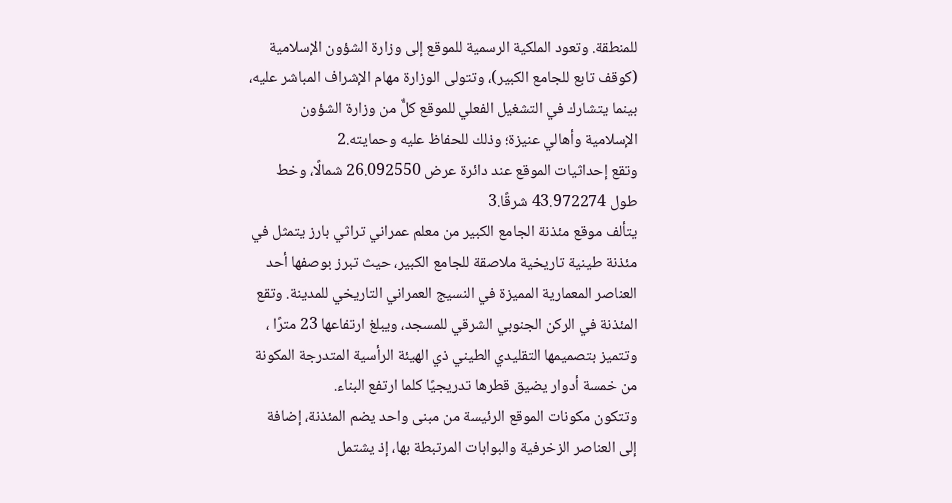للمنطقة. وتعود الملكية الرسمية للموقع إلى وزارة الشؤون الإسلامية (كوقف تابع للجامع الكبير)، وتتولى الوزارة مهام الإشراف المباشر عليه، بينما يتشارك في التشغيل الفعلي للموقع كلٌّ من وزارة الشؤون الإسلامية وأهالي عنيزة؛ وذلك للحفاظ عليه وحمايته.2
وتقع إحداثيات الموقع عند دائرة عرض 26.092550 شمالًا، وخط طول 43.972274 شرقًا.3
يتألف موقع مئذنة الجامع الكبير من معلم عمراني تراثي بارز يتمثل في مئذنة طينية تاريخية ملاصقة للجامع الكبير، حيث تبرز بوصفها أحد العناصر المعمارية المميزة في النسيج العمراني التاريخي للمدينة. وتقع المئذنة في الركن الجنوبي الشرقي للمسجد، ويبلغ ارتفاعها 23 مترًا ، وتتميز بتصميمها التقليدي الطيني ذي الهيئة الرأسية المتدرجة المكونة من خمسة أدوار يضيق قطرها تدريجيًا كلما ارتفع البناء.
وتتكون مكونات الموقع الرئيسة من مبنى واحد يضم المئذنة، إضافة إلى العناصر الزخرفية والبوابات المرتبطة بها، إذ يشتمل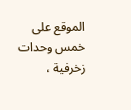الموقع على خمس وحدات زخرفية ،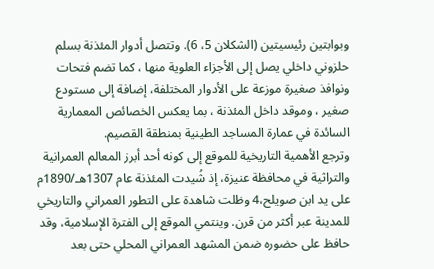وبوابتين رئيسيتين (الشكلان 5، 6). وتتصل أدوار المئذنة بسلم حلزوني داخلي يصل إلى الأجزاء العلوية منها ، كما تضم فتحات ونوافذ صغيرة موزعة على الأدوار المختلفة، إضافة إلى مستودع صغير ، وموقد داخل المئذنة ، بما يعكس الخصائص المعمارية السائدة في عمارة المساجد الطينية بمنطقة القصيم.
وترجع الأهمية التاريخية للموقع إلى كونه أحد أبرز المعالم العمرانية والتراثية في محافظة عنيزة، إذ شُيدت المئذنة عام 1307هـ/1890م على يد ابن صويلح،4 وظلت شاهدة على التطور العمراني والتاريخي للمدينة عبر أكثر من قرن. وينتمي الموقع إلى الفترة الإسلامية، وقد حافظ على حضوره ضمن المشهد العمراني المحلي حتى بعد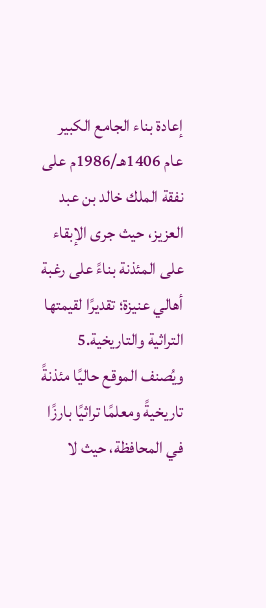إعادة بناء الجامع الكبير عام 1406هـ/1986م على نفقة الملك خالد بن عبد العزيز، حيث جرى الإبقاء على المئذنة بناءً على رغبة أهالي عنيزة؛ تقديرًا لقيمتها التراثية والتاريخية.5
ويُصنف الموقع حاليًا مئذنةً تاريخيةً ومعلمًا تراثيًا بارزًا في المحافظة، حيث لا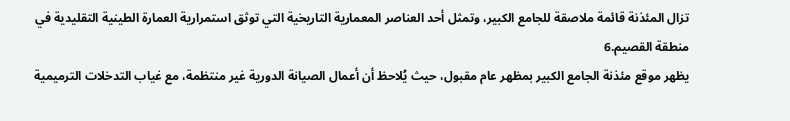تزال المئذنة قائمة ملاصقة للجامع الكبير، وتمثل أحد العناصر المعمارية التاريخية التي توثق استمرارية العمارة الطينية التقليدية في منطقة القصيم.6
يظهر موقع مئذنة الجامع الكبير بمظهر عام مقبول، حيث يُلاحظ أن أعمال الصيانة الدورية غير منتظمة، مع غياب التدخلات الترميمية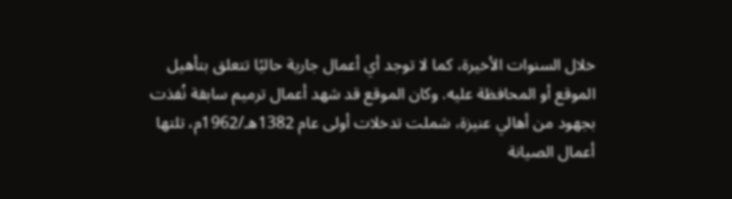خلال السنوات الأخيرة، كما لا توجد أي أعمال جارية حاليًا تتعلق بتأهيل الموقع أو المحافظة عليه. وكان الموقع قد شهد أعمال ترميم سابقة نُفذت بجهود من أهالي عنيزة، شملت تدخلات أولى عام 1382هـ/1962م، تلتها أعمال الصيانة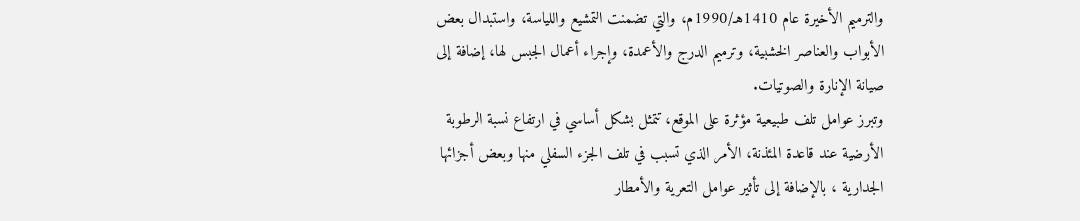والترميم الأخيرة عام 1410هـ/1990م، والتي تضمنت التمشيع واللياسة، واستبدال بعض الأبواب والعناصر الخشبية، وترميم الدرج والأعمدة، وإجراء أعمال الجبس لها، إضافة إلى صيانة الإنارة والصوتيات.
وتبرز عوامل تلف طبيعية مؤثرة على الموقع، تتمثل بشكل أساسي في ارتفاع نسبة الرطوبة الأرضية عند قاعدة المئذنة، الأمر الذي تسبب في تلف الجزء السفلي منها وبعض أجزائها الجدارية ، بالإضافة إلى تأثير عوامل التعرية والأمطار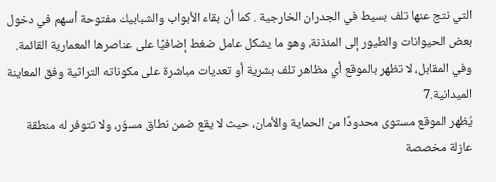التي نتج عنها تلف بسيط في الجدران الخارجية . كما أن بقاء الأبواب والشبابيك مفتوحة أسهم في دخول بعض الحيوانات والطيور إلى المئذنة، وهو ما يشكل عامل ضغط إضافيًا على عناصرها المعمارية القائمة. وفي المقابل، لا تظهر بالموقع أي مظاهر تلف بشرية أو تعديات مباشرة على مكوناته التراثية وفق المعاينة الميدانية.7
يُظهر الموقع مستوى محدودًا من الحماية والأمان، حيث لا يقع ضمن نطاق مسوّر، ولا تتوفر له منطقة عازلة مخصصة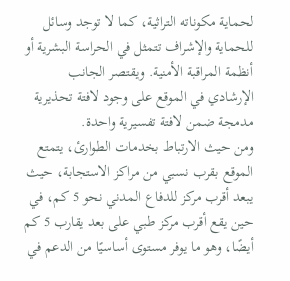لحماية مكوناته التراثية، كما لا توجد وسائل للحماية والإشراف تتمثل في الحراسة البشرية أو أنظمة المراقبة الأمنية. ويقتصر الجانب الإرشادي في الموقع على وجود لافتة تحذيرية مدمجة ضمن لافتة تفسيرية واحدة.
ومن حيث الارتباط بخدمات الطوارئ، يتمتع الموقع بقرب نسبي من مراكز الاستجابة، حيث يبعد أقرب مركز للدفاع المدني نحو 5 كم، في حين يقع أقرب مركز طبي على بعد يقارب 5 كم أيضًا، وهو ما يوفر مستوى أساسيًا من الدعم في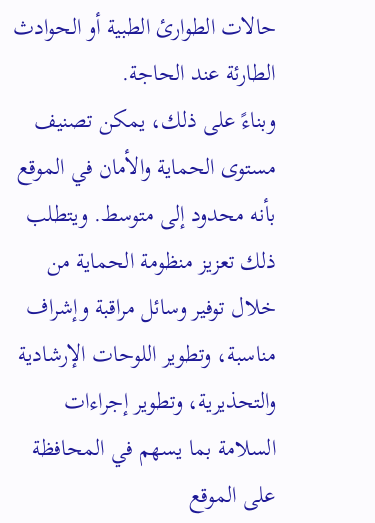حالات الطوارئ الطبية أو الحوادث الطارئة عند الحاجة.
وبناءً على ذلك، يمكن تصنيف مستوى الحماية والأمان في الموقع بأنه محدود إلى متوسط. ويتطلب ذلك تعزيز منظومة الحماية من خلال توفير وسائل مراقبة وإشراف مناسبة، وتطوير اللوحات الإرشادية والتحذيرية، وتطوير إجراءات السلامة بما يسهم في المحافظة على الموقع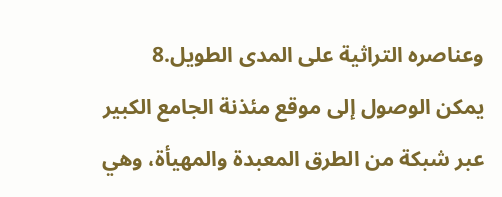وعناصره التراثية على المدى الطويل.8
يمكن الوصول إلى موقع مئذنة الجامع الكبير عبر شبكة من الطرق المعبدة والمهيأة، وهي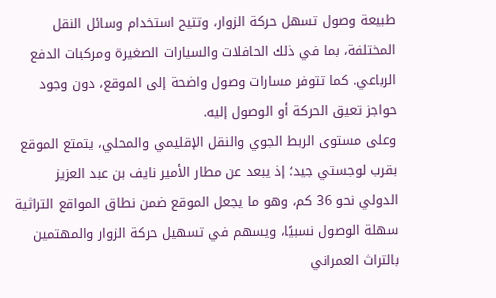طبيعة وصول تسهل حركة الزوار، وتتيح استخدام وسائل النقل المختلفة، بما في ذلك الحافلات والسيارات الصغيرة ومركبات الدفع الرباعي. كما تتوفر مسارات وصول واضحة إلى الموقع، دون وجود حواجز تعيق الحركة أو الوصول إليه.
وعلى مستوى الربط الجوي والنقل الإقليمي والمحلي، يتمتع الموقع بقرب لوجستي جيد؛ إذ يبعد عن مطار الأمير نايف بن عبد العزيز الدولي نحو 36 كم، وهو ما يجعل الموقع ضمن نطاق المواقع التراثية سهلة الوصول نسبيًا، ويسهم في تسهيل حركة الزوار والمهتمين بالتراث العمراني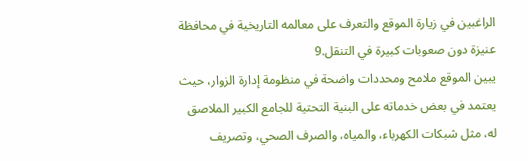الراغبين في زيارة الموقع والتعرف على معالمه التاريخية في محافظة عنيزة دون صعوبات كبيرة في التنقل.9
يبين الموقع ملامح ومحددات واضحة في منظومة إدارة الزوار، حيث يعتمد في بعض خدماته على البنية التحتية للجامع الكبير الملاصق له، مثل شبكات الكهرباء، والمياه، والصرف الصحي، وتصريف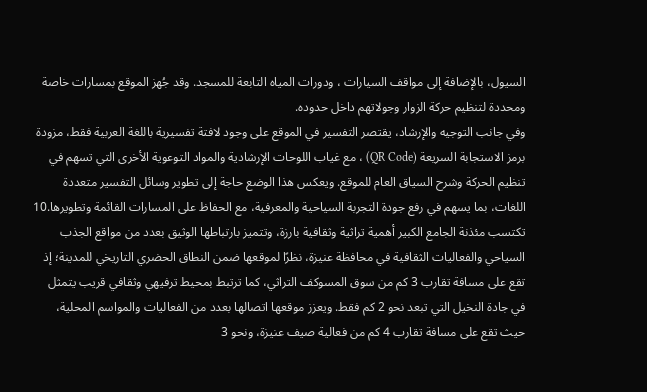السيول، بالإضافة إلى مواقف السيارات ، ودورات المياه التابعة للمسجد. وقد جُهز الموقع بمسارات خاصة ومحددة لتنظيم حركة الزوار وجولاتهم داخل حدوده.
وفي جانب التوجيه والإرشاد، يقتصر التفسير في الموقع على وجود لافتة تفسيرية باللغة العربية فقط، مزودة برمز الاستجابة السريعة (QR Code) ، مع غياب اللوحات الإرشادية والمواد التوعوية الأخرى التي تسهم في تنظيم الحركة وشرح السياق العام للموقع. ويعكس هذا الوضع حاجة إلى تطوير وسائل التفسير متعددة اللغات، بما يسهم في رفع جودة التجربة السياحية والمعرفية، مع الحفاظ على المسارات القائمة وتطويرها.10
تكتسب مئذنة الجامع الكبير أهمية تراثية وثقافية بارزة، وتتميز بارتباطها الوثيق بعدد من مواقع الجذب السياحي والفعاليات الثقافية في محافظة عنيزة، نظرًا لموقعها ضمن النطاق الحضري التاريخي للمدينة؛ إذ تقع على مسافة تقارب 3 كم من سوق المسوكف التراثي، كما ترتبط بمحيط ترفيهي وثقافي قريب يتمثل في جادة النخيل التي تبعد نحو 2 كم فقط. ويعزز موقعها اتصالها بعدد من الفعاليات والمواسم المحلية، حيث تقع على مسافة تقارب 4 كم من فعالية صيف عنيزة، ونحو 3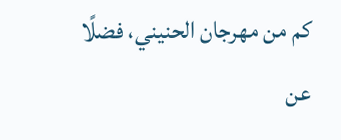كم من مهرجان الحنيني، فضلًا عن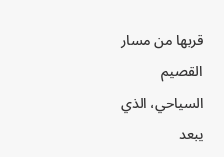قربها من مسار القصيم السياحي، الذي يبعد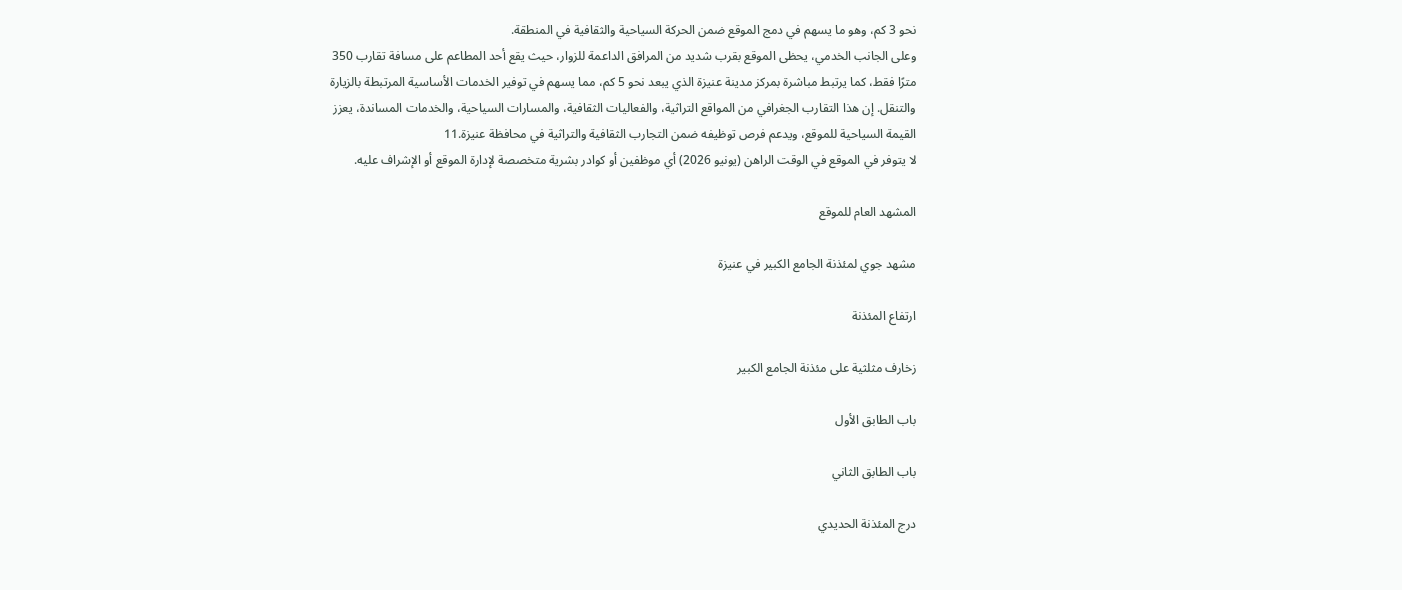نحو 3 كم، وهو ما يسهم في دمج الموقع ضمن الحركة السياحية والثقافية في المنطقة.
وعلى الجانب الخدمي، يحظى الموقع بقرب شديد من المرافق الداعمة للزوار، حيث يقع أحد المطاعم على مسافة تقارب 350 مترًا فقط، كما يرتبط مباشرة بمركز مدينة عنيزة الذي يبعد نحو 5 كم، مما يسهم في توفير الخدمات الأساسية المرتبطة بالزيارة والتنقل. إن هذا التقارب الجغرافي من المواقع التراثية، والفعاليات الثقافية، والمسارات السياحية، والخدمات المساندة، يعزز القيمة السياحية للموقع، ويدعم فرص توظيفه ضمن التجارب الثقافية والتراثية في محافظة عنيزة.11
لا يتوفر في الموقع في الوقت الراهن (يونيو 2026) أي موظفين أو كوادر بشرية متخصصة لإدارة الموقع أو الإشراف عليه.

المشهد العام للموقع

مشهد جوي لمئذنة الجامع الكبير في عنيزة

ارتفاع المئذنة

زخارف مثلثية على مئذنة الجامع الكبير

باب الطابق الأول

باب الطابق الثاني

درج المئذنة الحديدي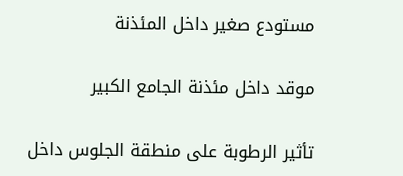مستودع صغير داخل المئذنة

موقد داخل مئذنة الجامع الكبير

تأثير الرطوبة على منطقة الجلوس داخل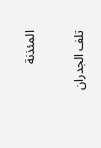المئذنة

تلف الجدران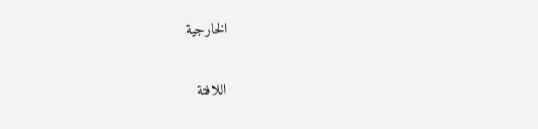الخارجية

اللافتة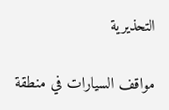التحذيرية

مواقف السيارات في منطقة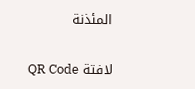المئذنة

لافتة QR Code